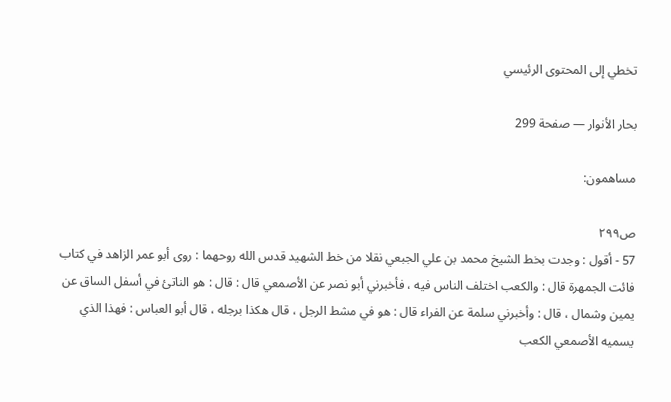تخطي إلى المحتوى الرئيسي

بحار الأنوار — صفحة 299

مساهمون:

ص٢٩٩
57 - أقول : وجدت بخط الشيخ محمد بن علي الجبعي نقلا من خط الشهيد قدس الله روحهما : روى أبو عمر الزاهد في كتاب فائت الجمهرة قال : والكعب اختلف الناس فيه ، فأخبرني أبو نصر عن الأصمعي قال : قال : هو الناتئ في أسفل الساق عن يمين وشمال ، قال : وأخبرني سلمة عن الفراء قال : هو في مشط الرجل ، قال هكذا برجله ، قال أبو العباس : فهذا الذي يسميه الأصمعي الكعب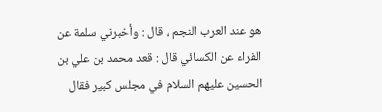هو عند العرب النجم ، قال : وأخبرني سلمة عن الفراء عن الكسائي قال : قعد محمد بن علي بن الحسين عليهم السلام في مجلس كبير فقال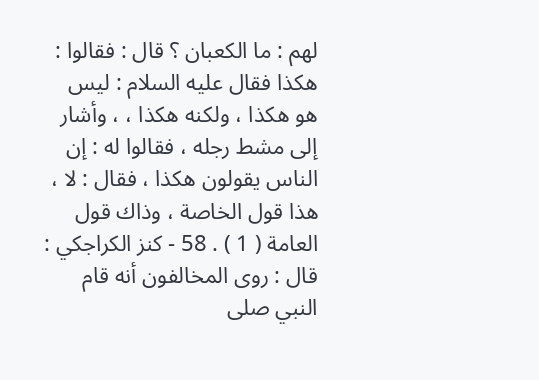لهم : ما الكعبان ؟ قال : فقالوا : هكذا فقال عليه السلام : ليس هو هكذا ، ولكنه هكذا ، ، وأشار إلى مشط رجله ، فقالوا له : إن الناس يقولون هكذا ، فقال : لا ، هذا قول الخاصة ، وذاك قول العامة ( 1 ) . 58 - كنز الكراجكي : قال : روى المخالفون أنه قام النبي صلى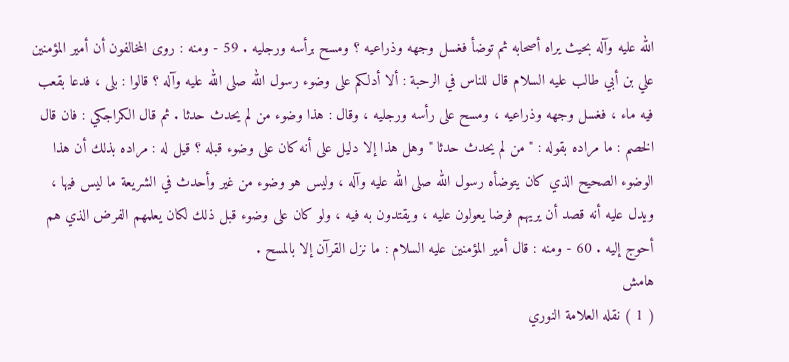الله عليه وآله بحيث يراه أصحابه ثم توضأ فغسل وجهه وذراعيه ؟ ومسح برأسه ورجليه . 59 - ومنه : روى المخالفون أن أمير المؤمنين علي بن أبي طالب عليه السلام قال للناس في الرحبة : ألا أدلكم على وضوء رسول الله صلى الله عليه وآله ؟ قالوا : بلى ، فدعا بقعب فيه ماء ، فغسل وجهه وذراعيه ، ومسح على رأسه ورجليه ، وقال : هذا وضوء من لم يحدث حدثا . ثم قال الكراجكي : فان قال الخصم : ما مراده بقوله : " من لم يحدث حدثا " وهل هذا إلا دليل على أنه كان على وضوء قبله ؟ قيل له : مراده بذلك أن هذا الوضوء الصحيح الذي كان يتوضأه رسول الله صلى الله عليه وآله ، وليس هو وضوء من غير وأحدث في الشريعة ما ليس فيها ، ويدل عليه أنه قصد أن يريهم فرضا يعولون عليه ، ويقتدون به فيه ، ولو كان على وضوء قبل ذلك لكان يعلمهم الفرض الذي هم أحوج إليه . 60 - ومنه : قال أمير المؤمنين عليه السلام : ما نزل القرآن إلا بالمسح .
هامش
( 1 ) نقله العلامة النوري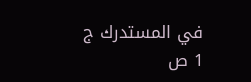في المستدرك ج 1 ص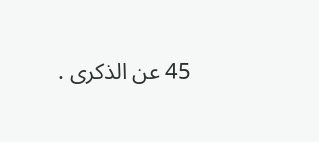45 عن الذكرى .